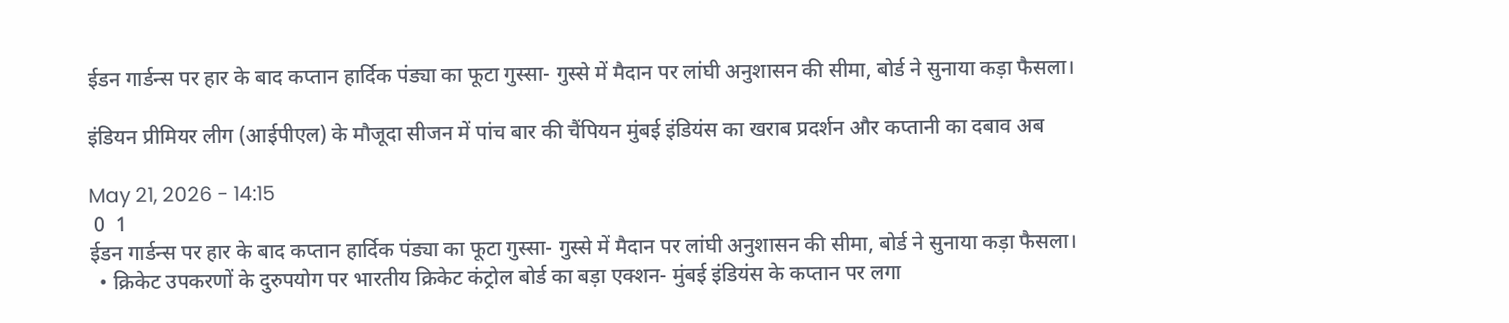ईडन गार्डन्स पर हार के बाद कप्तान हार्दिक पंड्या का फूटा गुस्सा- गुस्से में मैदान पर लांघी अनुशासन की सीमा, बोर्ड ने सुनाया कड़ा फैसला।

इंडियन प्रीमियर लीग (आईपीएल) के मौजूदा सीजन में पांच बार की चैंपियन मुंबई इंडियंस का खराब प्रदर्शन और कप्तानी का दबाव अब

May 21, 2026 - 14:15
 0  1
ईडन गार्डन्स पर हार के बाद कप्तान हार्दिक पंड्या का फूटा गुस्सा- गुस्से में मैदान पर लांघी अनुशासन की सीमा, बोर्ड ने सुनाया कड़ा फैसला।
  • क्रिकेट उपकरणों के दुरुपयोग पर भारतीय क्रिकेट कंट्रोल बोर्ड का बड़ा एक्शन- मुंबई इंडियंस के कप्तान पर लगा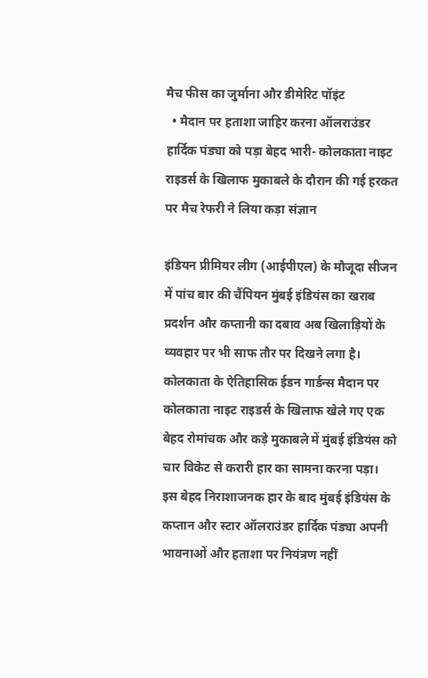मैच फीस का जुर्माना और डीमेरिट पॉइंट
  • मैदान पर हताशा जाहिर करना ऑलराउंडर हार्दिक पंड्या को पड़ा बेहद भारी- कोलकाता नाइट राइडर्स के खिलाफ मुकाबले के दौरान की गई हरकत पर मैच रेफरी ने लिया कड़ा संज्ञान

इंडियन प्रीमियर लीग (आईपीएल) के मौजूदा सीजन में पांच बार की चैंपियन मुंबई इंडियंस का खराब प्रदर्शन और कप्तानी का दबाव अब खिलाड़ियों के व्यवहार पर भी साफ तौर पर दिखने लगा है। कोलकाता के ऐतिहासिक ईडन गार्डन्स मैदान पर कोलकाता नाइट राइडर्स के खिलाफ खेले गए एक बेहद रोमांचक और कड़े मुकाबले में मुंबई इंडियंस को चार विकेट से करारी हार का सामना करना पड़ा। इस बेहद निराशाजनक हार के बाद मुंबई इंडियंस के कप्तान और स्टार ऑलराउंडर हार्दिक पंड्या अपनी भावनाओं और हताशा पर नियंत्रण नहीं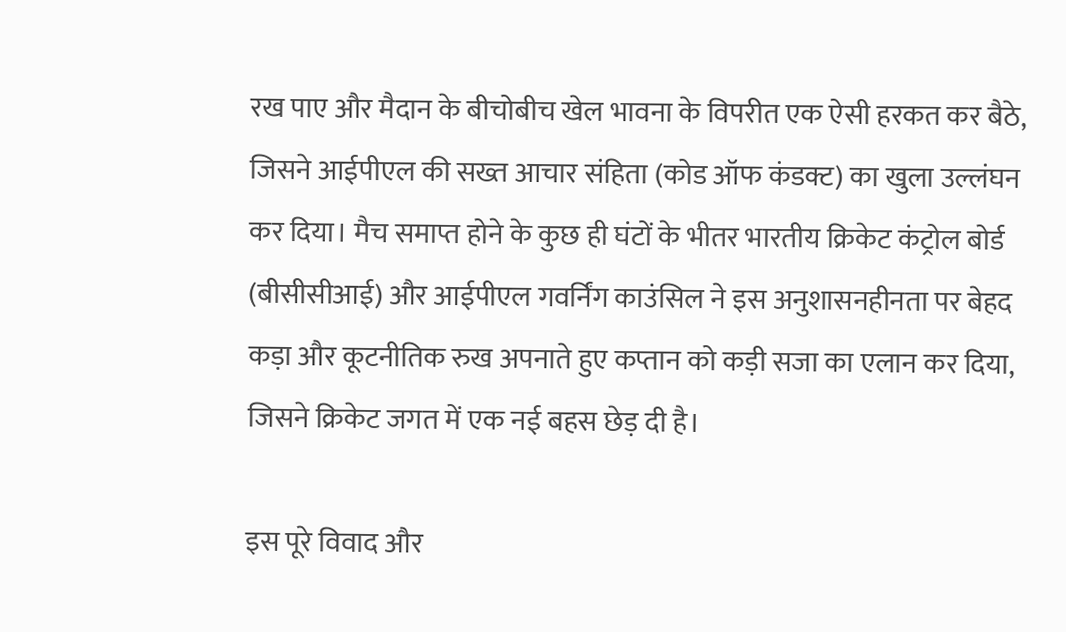रख पाए और मैदान के बीचोबीच खेल भावना के विपरीत एक ऐसी हरकत कर बैठे, जिसने आईपीएल की सख्त आचार संहिता (कोड ऑफ कंडक्ट) का खुला उल्लंघन कर दिया। मैच समाप्त होने के कुछ ही घंटों के भीतर भारतीय क्रिकेट कंट्रोल बोर्ड (बीसीसीआई) और आईपीएल गवर्निंग काउंसिल ने इस अनुशासनहीनता पर बेहद कड़ा और कूटनीतिक रुख अपनाते हुए कप्तान को कड़ी सजा का एलान कर दिया, जिसने क्रिकेट जगत में एक नई बहस छेड़ दी है।

इस पूरे विवाद और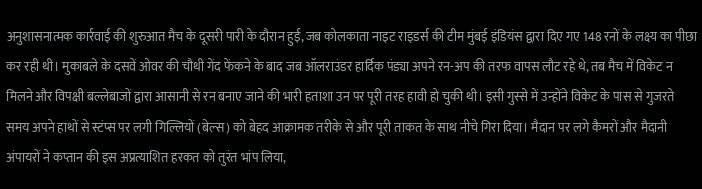अनुशासनात्मक कार्रवाई की शुरुआत मैच के दूसरी पारी के दौरान हुई, जब कोलकाता नाइट राइडर्स की टीम मुंबई इंडियंस द्वारा दिए गए 148 रनों के लक्ष्य का पीछा कर रही थी। मुकाबले के दसवें ओवर की चौथी गेंद फेंकने के बाद जब ऑलराउंडर हार्दिक पंड्या अपने रन-अप की तरफ वापस लौट रहे थे, तब मैच में विकेट न मिलने और विपक्षी बल्लेबाजों द्वारा आसानी से रन बनाए जाने की भारी हताशा उन पर पूरी तरह हावी हो चुकी थी। इसी गुस्से में उन्होंने विकेट के पास से गुजरते समय अपने हाथों से स्टंप्स पर लगी गिल्लियों (बेल्स) को बेहद आक्रामक तरीके से और पूरी ताकत के साथ नीचे गिरा दिया। मैदान पर लगे कैमरों और मैदानी अंपायरों ने कप्तान की इस अप्रत्याशित हरकत को तुरंत भांप लिया,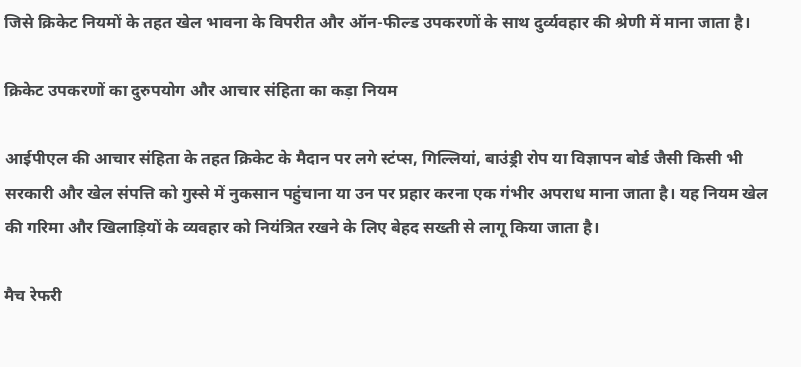जिसे क्रिकेट नियमों के तहत खेल भावना के विपरीत और ऑन-फील्ड उपकरणों के साथ दुर्व्यवहार की श्रेणी में माना जाता है।

क्रिकेट उपकरणों का दुरुपयोग और आचार संहिता का कड़ा नियम

आईपीएल की आचार संहिता के तहत क्रिकेट के मैदान पर लगे स्टंप्स, गिल्लियां, बाउंड्री रोप या विज्ञापन बोर्ड जैसी किसी भी सरकारी और खेल संपत्ति को गुस्से में नुकसान पहुंचाना या उन पर प्रहार करना एक गंभीर अपराध माना जाता है। यह नियम खेल की गरिमा और खिलाड़ियों के व्यवहार को नियंत्रित रखने के लिए बेहद सख्ती से लागू किया जाता है।

मैच रेफरी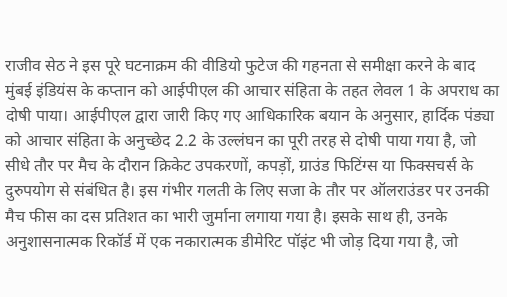राजीव सेठ ने इस पूरे घटनाक्रम की वीडियो फुटेज की गहनता से समीक्षा करने के बाद मुंबई इंडियंस के कप्तान को आईपीएल की आचार संहिता के तहत लेवल 1 के अपराध का दोषी पाया। आईपीएल द्वारा जारी किए गए आधिकारिक बयान के अनुसार, हार्दिक पंड्या को आचार संहिता के अनुच्छेद 2.2 के उल्लंघन का पूरी तरह से दोषी पाया गया है, जो सीधे तौर पर मैच के दौरान क्रिकेट उपकरणों, कपड़ों, ग्राउंड फिटिंग्स या फिक्सचर्स के दुरुपयोग से संबंधित है। इस गंभीर गलती के लिए सजा के तौर पर ऑलराउंडर पर उनकी मैच फीस का दस प्रतिशत का भारी जुर्माना लगाया गया है। इसके साथ ही, उनके अनुशासनात्मक रिकॉर्ड में एक नकारात्मक डीमेरिट पॉइंट भी जोड़ दिया गया है, जो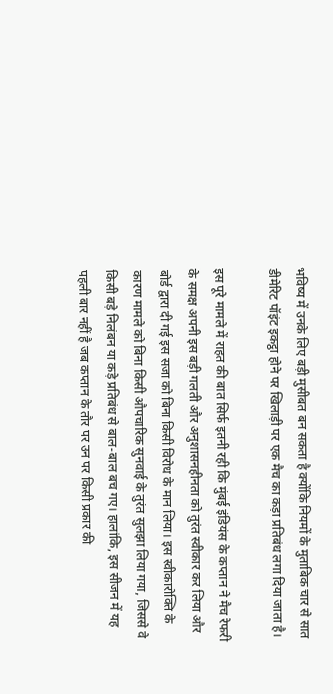भविष्य में उनके लिए बड़ी मुसीबत बन सकता है क्योंकि नियमों के मुताबिक चार से सात डीमेरिट पॉइंट इकट्ठा होने पर खिलाड़ी पर एक मैच का कड़ा प्रतिबंध लगा दिया जाता है।

इस पूरे मामले में राहत की बात सिर्फ इतनी रही कि मुंबई इंडियंस के कप्तान ने मैच रेफरी के समक्ष अपनी इस बड़ी गलती और अनुशासनहीनता को तुरंत स्वीकार कर लिया और बोर्ड द्वारा दी गई इस सजा को बिना किसी विरोध के मान लिया। इस स्वीकारोक्ति के कारण मामले को बिना किसी औपचारिक सुनवाई के तुरंत सुलझा लिया गया, जिससे वे किसी बड़े निलंबन या कड़े प्रतिबंध से बाल-बाल बच गए। हालांकि, इस सीजन में यह पहली बार नहीं है जब कप्तान के तौर पर उन पर किसी प्रकार की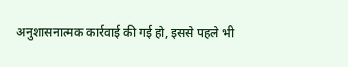अनुशासनात्मक कार्रवाई की गई हो, इससे पहले भी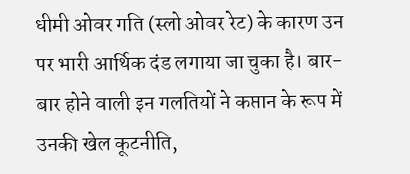धीमी ओवर गति (स्लो ओवर रेट) के कारण उन पर भारी आर्थिक दंड लगाया जा चुका है। बार-बार होने वाली इन गलतियों ने कप्तान के रूप में उनकी खेल कूटनीति,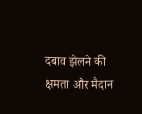दबाव झेलने की क्षमता और मैदान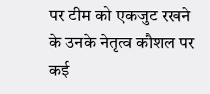पर टीम को एकजुट रखने के उनके नेतृत्व कौशल पर कई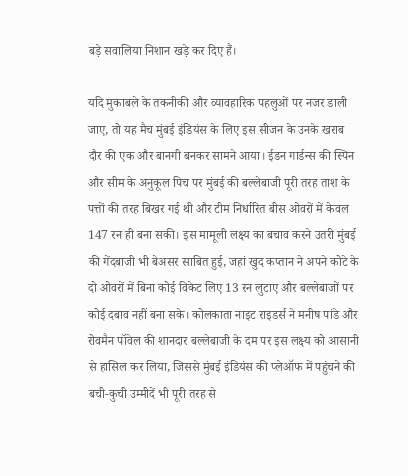बड़े सवालिया निशान खड़े कर दिए हैं।

यदि मुकाबले के तकनीकी और व्यावहारिक पहलुओं पर नजर डाली जाए, तो यह मैच मुंबई इंडियंस के लिए इस सीजन के उनके खराब दौर की एक और बानगी बनकर सामने आया। ईडन गार्डन्स की स्पिन और सीम के अनुकूल पिच पर मुंबई की बल्लेबाजी पूरी तरह ताश के पत्तों की तरह बिखर गई थी और टीम निर्धारित बीस ओवरों में केवल 147 रन ही बना सकी। इस मामूली लक्ष्य का बचाव करने उतरी मुंबई की गेंदबाजी भी बेअसर साबित हुई, जहां खुद कप्तान ने अपने कोटे के दो ओवरों में बिना कोई विकेट लिए 13 रन लुटाए और बल्लेबाजों पर कोई दबाव नहीं बना सके। कोलकाता नाइट राइडर्स ने मनीष पांडे और रोवमैन पॉवेल की शानदार बल्लेबाजी के दम पर इस लक्ष्य को आसानी से हासिल कर लिया, जिससे मुंबई इंडियंस की प्लेऑफ में पहुंचने की बची-कुची उम्मीदें भी पूरी तरह से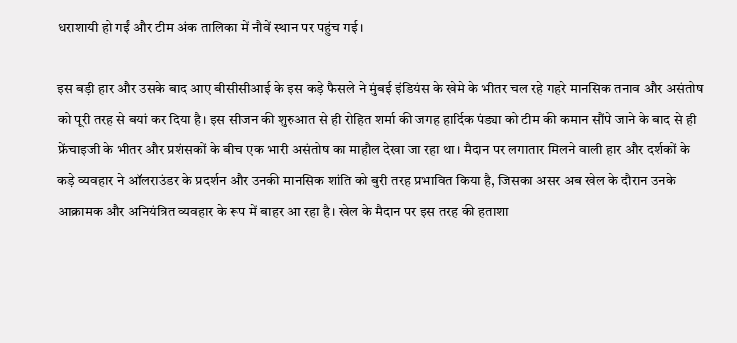धराशायी हो गईं और टीम अंक तालिका में नौवें स्थान पर पहुंच गई।

इस बड़ी हार और उसके बाद आए बीसीसीआई के इस कड़े फैसले ने मुंबई इंडियंस के खेमे के भीतर चल रहे गहरे मानसिक तनाव और असंतोष को पूरी तरह से बयां कर दिया है। इस सीजन की शुरुआत से ही रोहित शर्मा की जगह हार्दिक पंड्या को टीम की कमान सौंपे जाने के बाद से ही फ्रेंचाइजी के भीतर और प्रशंसकों के बीच एक भारी असंतोष का माहौल देखा जा रहा था। मैदान पर लगातार मिलने वाली हार और दर्शकों के कड़े व्यवहार ने ऑलराउंडर के प्रदर्शन और उनकी मानसिक शांति को बुरी तरह प्रभावित किया है, जिसका असर अब खेल के दौरान उनके आक्रामक और अनियंत्रित व्यवहार के रूप में बाहर आ रहा है। खेल के मैदान पर इस तरह की हताशा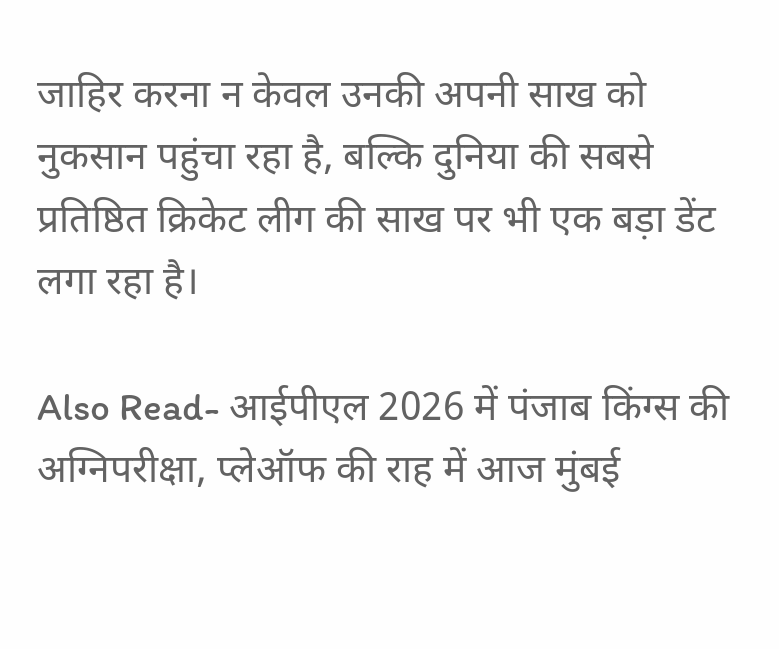जाहिर करना न केवल उनकी अपनी साख को नुकसान पहुंचा रहा है, बल्कि दुनिया की सबसे प्रतिष्ठित क्रिकेट लीग की साख पर भी एक बड़ा डेंट लगा रहा है।

Also Read- आईपीएल 2026 में पंजाब किंग्स की अग्निपरीक्षा, प्लेऑफ की राह में आज मुंबई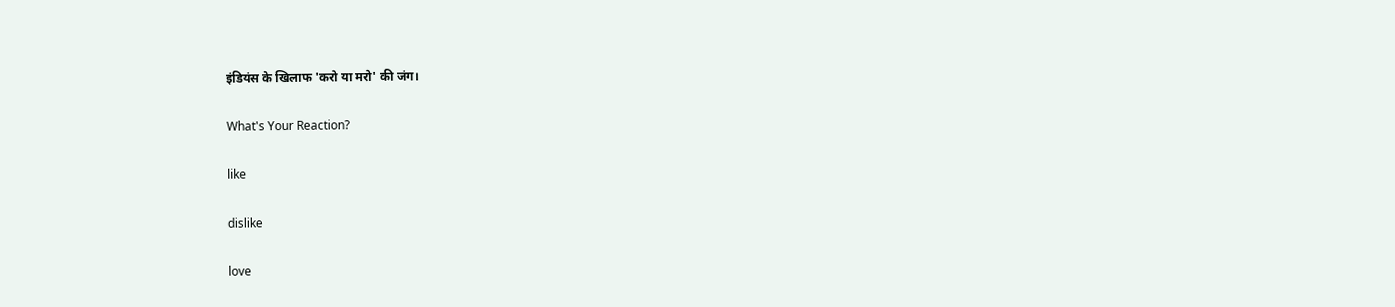इंडियंस के खिलाफ 'करो या मरो' की जंग।

What's Your Reaction?

like

dislike

love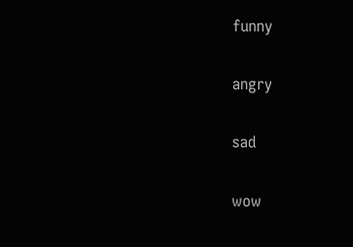funny

angry

sad

wow